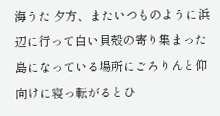海うた 夕方、またいつものように浜辺に行って白い貝殻の寄り集まった島になっている場所にごろりんと仰向けに寝っ転がるとひ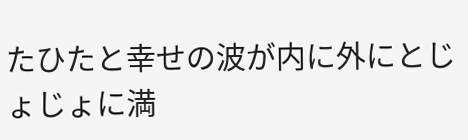たひたと幸せの波が内に外にとじょじょに満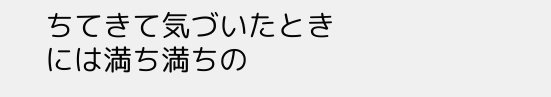ちてきて気づいたときには満ち満ちの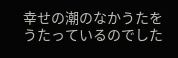幸せの潮のなかうたをうたっているのでした